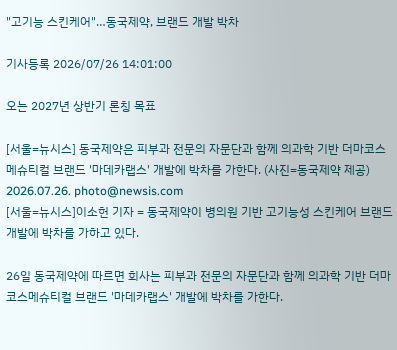"고기능 스킨케어"…동국제약, 브랜드 개발 박차

기사등록 2026/07/26 14:01:00

오는 2027년 상반기 론칭 목표

[서울=뉴시스] 동국제약은 피부과 전문의 자문단과 함께 의과학 기반 더마코스메슈티컬 브랜드 '마데카랩스' 개발에 박차를 가한다. (사진=동국제약 제공) 2026.07.26. photo@newsis.com
[서울=뉴시스]이소헌 기자 = 동국제약이 병의원 기반 고기능성 스킨케어 브랜드 개발에 박차를 가하고 있다.

26일 동국제약에 따르면 회사는 피부과 전문의 자문단과 함께 의과학 기반 더마코스메슈티컬 브랜드 '마데카랩스' 개발에 박차를 가한다.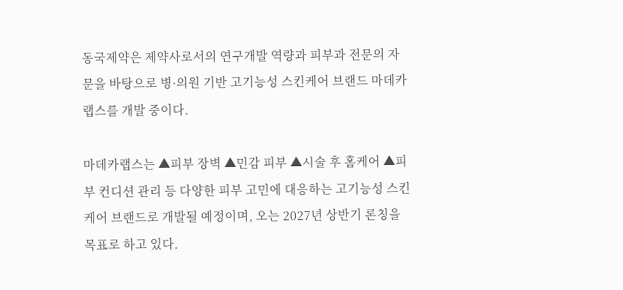동국제약은 제약사로서의 연구개발 역량과 피부과 전문의 자문을 바탕으로 병·의원 기반 고기능성 스킨케어 브랜드 마데카랩스를 개발 중이다.

마데카랩스는 ▲피부 장벽 ▲민감 피부 ▲시술 후 홈케어 ▲피부 컨디션 관리 등 다양한 피부 고민에 대응하는 고기능성 스킨케어 브랜드로 개발될 예정이며, 오는 2027년 상반기 론칭을 목표로 하고 있다.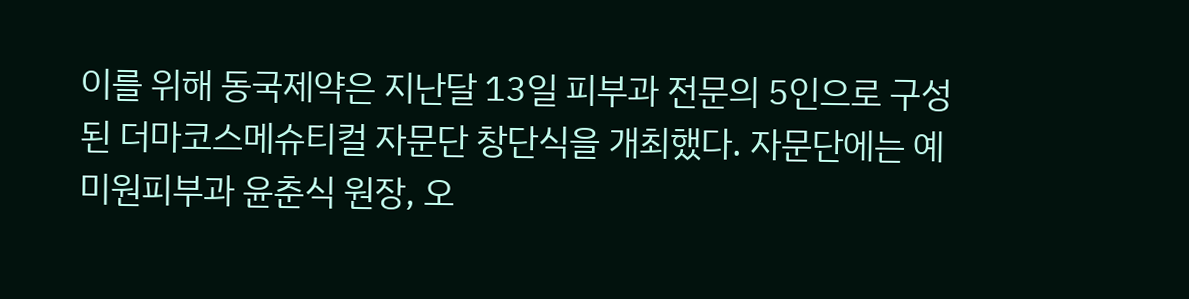이를 위해 동국제약은 지난달 13일 피부과 전문의 5인으로 구성된 더마코스메슈티컬 자문단 창단식을 개최했다. 자문단에는 예미원피부과 윤춘식 원장, 오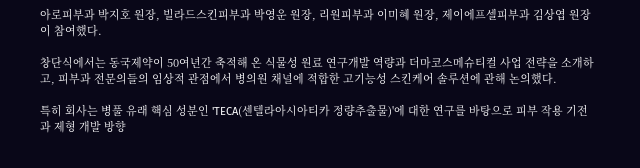아로피부과 박지호 원장, 빌라드스킨피부과 박영운 원장, 리원피부과 이미혜 원장, 제이에프셀피부과 김상엽 원장이 참여했다.

창단식에서는 동국제약이 50여년간 축적해 온 식물성 원료 연구개발 역량과 더마코스메슈티컬 사업 전략을 소개하고, 피부과 전문의들의 임상적 관점에서 병의원 채널에 적합한 고기능성 스킨케어 솔루션에 관해 논의했다.

특히 회사는 병풀 유래 핵심 성분인 'TECA(센텔라아시아티카 정량추출물)'에 대한 연구를 바탕으로 피부 작용 기전과 제형 개발 방향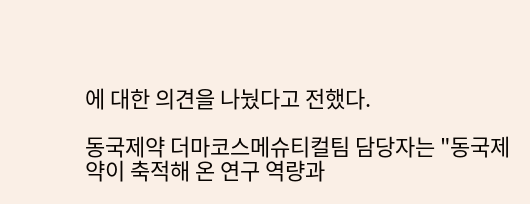에 대한 의견을 나눴다고 전했다.

동국제약 더마코스메슈티컬팀 담당자는 "동국제약이 축적해 온 연구 역량과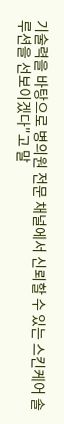기술력을 바탕으로 병의원 전문 채널에서 신뢰할 수 있는 스킨케어 솔루션을 선보이겠다"고 말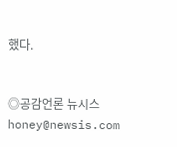했다.


◎공감언론 뉴시스 honey@newsis.com